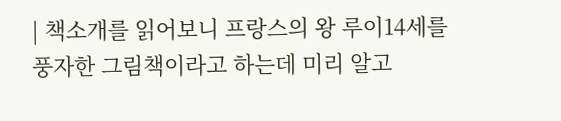| 책소개를 읽어보니 프랑스의 왕 루이14세를 풍자한 그림책이라고 하는데 미리 알고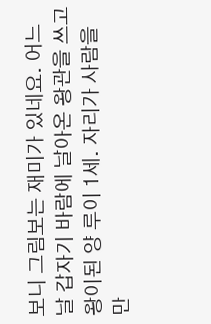보니 그림보는 재미가 있네요. 어느 날 갑자기 바람에 날아온 왕관을 쓰고 왕이된 양 루이 1세. 자리가 사람을 만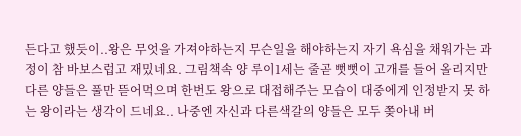든다고 했듯이..왕은 무엇을 가져야하는지 무슨일을 해야하는지 자기 욕심을 채워가는 과정이 참 바보스럽고 재밌네요. 그림책속 양 루이1세는 줄곧 뻣뻣이 고개를 들어 올리지만 다른 양들은 풀만 뜯어먹으며 한번도 왕으로 대접해주는 모습이 대중에게 인정받지 못 하는 왕이라는 생각이 드네요.. 나중엔 자신과 다른색갈의 양들은 모두 쫒아내 버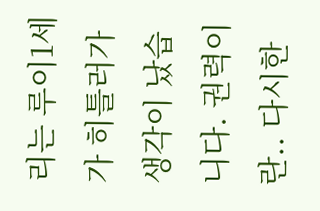리는 루이1세가 히틀러가 생각이 났습니다. 권력이란.. 다시한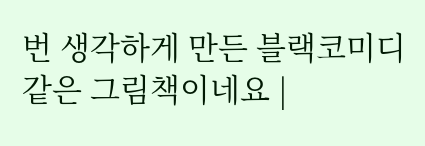번 생각하게 만든 블랙코미디같은 그림책이네요 |